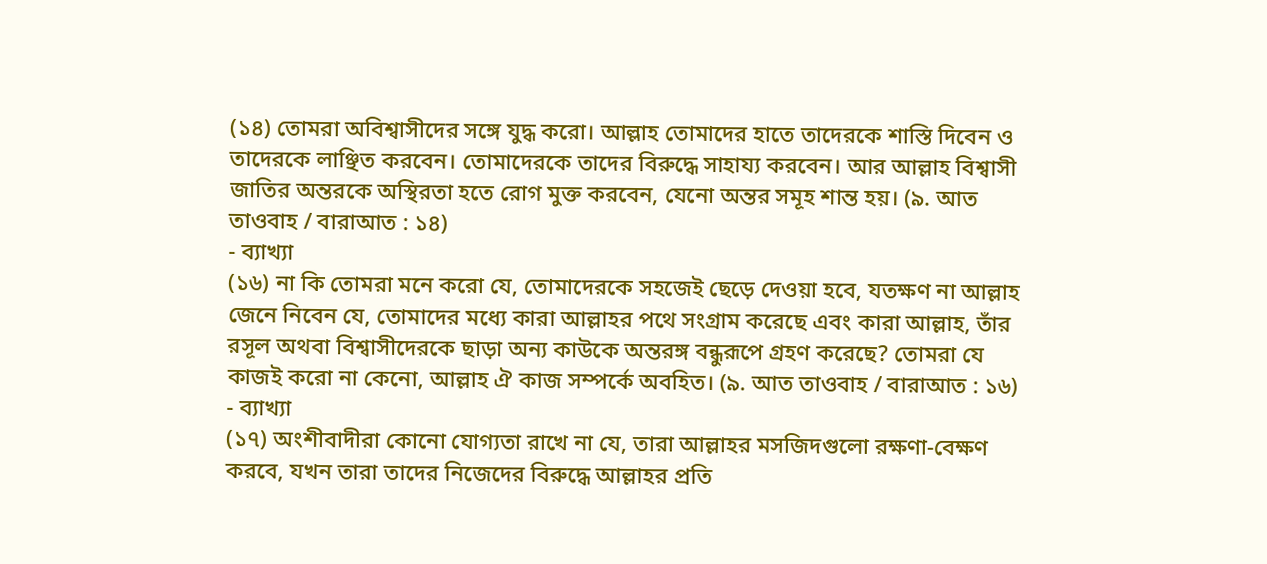(১৪) তোমরা অবিশ্বাসীদের সঙ্গে যুদ্ধ করো। আল্লাহ তোমাদের হাতে তাদেরকে শাস্তি দিবেন ও তাদেরকে লাঞ্ছিত করবেন। তোমাদেরকে তাদের বিরুদ্ধে সাহায্য করবেন। আর আল্লাহ বিশ্বাসী জাতির অন্তরকে অস্থিরতা হতে রোগ মুক্ত করবেন, যেনো অন্তর সমূহ শান্ত হয়। (৯. আত তাওবাহ / বারাআত : ১৪)
- ব্যাখ্যা
(১৬) না কি তোমরা মনে করো যে, তোমাদেরকে সহজেই ছেড়ে দেওয়া হবে, যতক্ষণ না আল্লাহ জেনে নিবেন যে, তোমাদের মধ্যে কারা আল্লাহর পথে সংগ্রাম করেছে এবং কারা আল্লাহ, তাঁর রসূল অথবা বিশ্বাসীদেরকে ছাড়া অন্য কাউকে অন্তরঙ্গ বন্ধুরূপে গ্রহণ করেছে? তোমরা যে কাজই করো না কেনো, আল্লাহ ঐ কাজ সম্পর্কে অবহিত। (৯. আত তাওবাহ / বারাআত : ১৬)
- ব্যাখ্যা
(১৭) অংশীবাদীরা কোনো যোগ্যতা রাখে না যে, তারা আল্লাহর মসজিদগুলো রক্ষণা-বেক্ষণ করবে, যখন তারা তাদের নিজেদের বিরুদ্ধে আল্লাহর প্রতি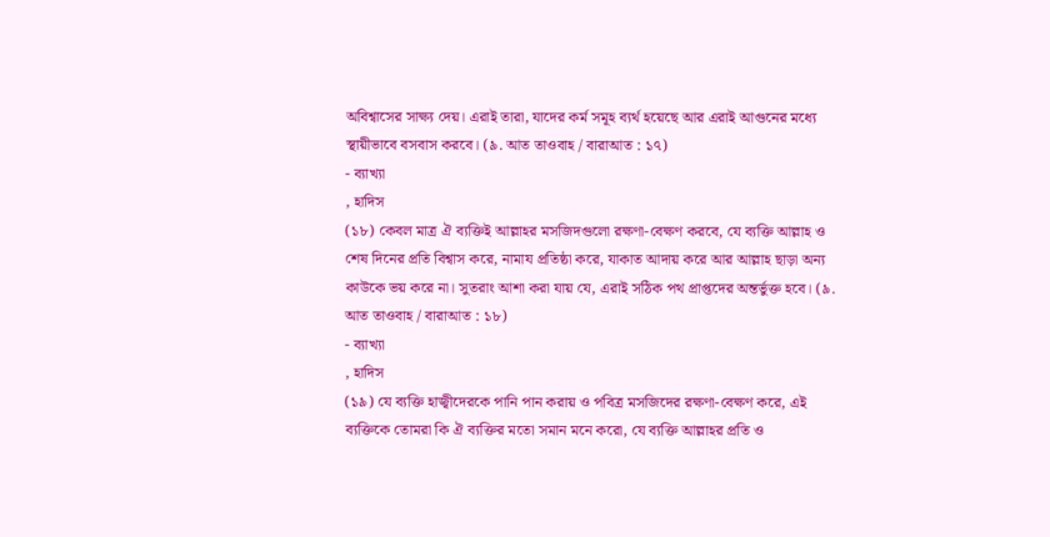অবিশ্বাসের সাক্ষ্য দেয়। এরাই তারা, যাদের কর্ম সমূহ ব্যর্থ হয়েছে আর এরাই আগুনের মধ্যে স্থায়ীভাবে বসবাস করবে। (৯. আত তাওবাহ / বারাআত : ১৭)
- ব্যাখ্যা
, হাদিস
(১৮) কেবল মাত্র ঐ ব্যক্তিই আল্লাহর মসজিদগুলো রক্ষণা-বেক্ষণ করবে, যে ব্যক্তি আল্লাহ ও শেষ দিনের প্রতি বিশ্বাস করে, নামায প্রতিষ্ঠা করে, যাকাত আদায় করে আর আল্লাহ ছাড়া অন্য কাউকে ভয় করে না। সুতরাং আশা করা যায় যে, এরাই সঠিক পথ প্রাপ্তদের অন্তর্ভুক্ত হবে। (৯. আত তাওবাহ / বারাআত : ১৮)
- ব্যাখ্যা
, হাদিস
(১৯) যে ব্যক্তি হাজ্বীদেরকে পানি পান করায় ও পবিত্র মসজিদের রক্ষণা-বেক্ষণ করে, এই ব্যক্তিকে তোমরা কি ঐ ব্যক্তির মতো সমান মনে করো, যে ব্যক্তি আল্লাহর প্রতি ও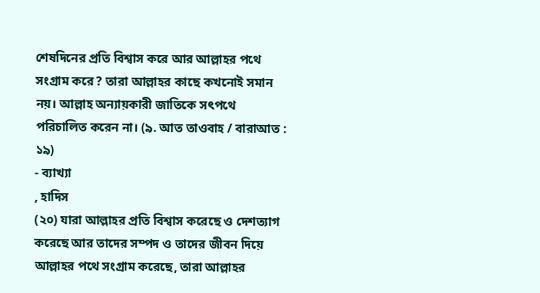শেষদিনের প্রতি বিশ্বাস করে আর আল্লাহর পথে সংগ্রাম করে? তারা আল্লাহর কাছে কখনোই সমান নয়। আল্লাহ অন্যায়কারী জাতিকে সৎপথে পরিচালিত করেন না। (৯. আত তাওবাহ / বারাআত : ১৯)
- ব্যাখ্যা
, হাদিস
(২০) যারা আল্লাহর প্রতি বিশ্বাস করেছে ও দেশত্যাগ করেছে আর তাদের সম্পদ ও তাদের জীবন দিয়ে আল্লাহর পথে সংগ্রাম করেছে, তারা আল্লাহর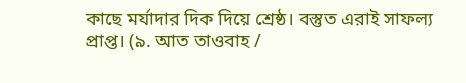কাছে মর্যাদার দিক দিয়ে শ্রেষ্ঠ। বস্তুত এরাই সাফল্য প্রাপ্ত। (৯. আত তাওবাহ /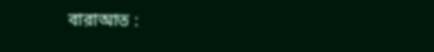বারাআত :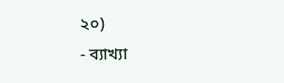২০)
- ব্যাখ্যা